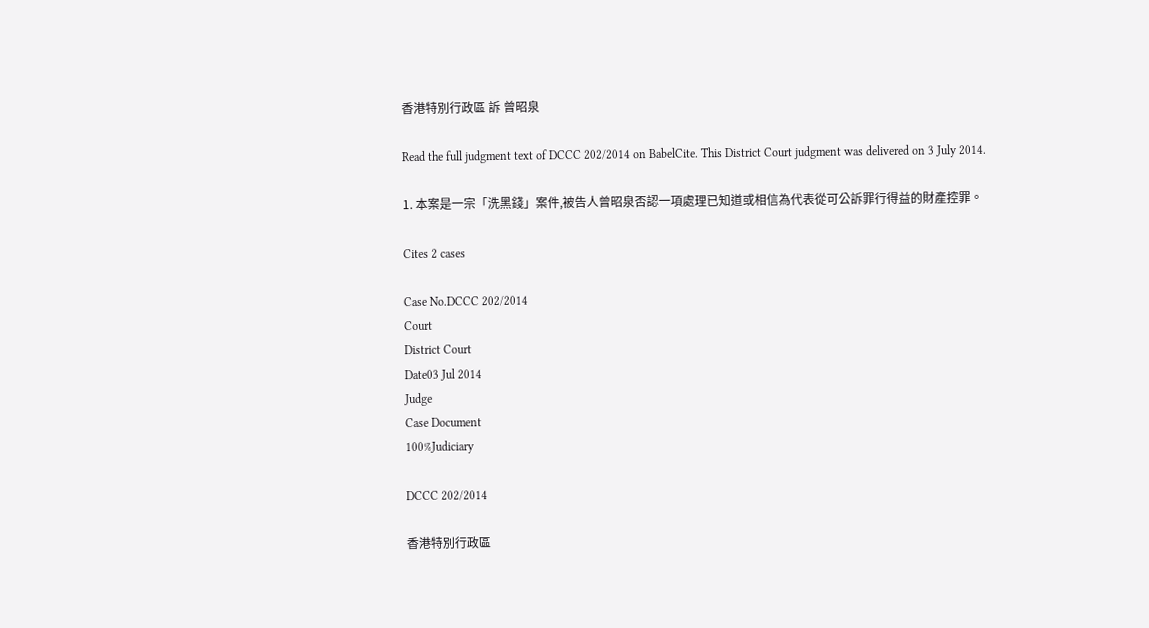香港特別行政區 訴 曾昭泉

Read the full judgment text of DCCC 202/2014 on BabelCite. This District Court judgment was delivered on 3 July 2014.

1. 本案是一宗「洗黑錢」案件,被告人曾昭泉否認一項處理已知道或相信為代表從可公訴罪行得益的財產控罪。

Cites 2 cases

Case No.DCCC 202/2014
Court
District Court
Date03 Jul 2014
Judge
Case Document
100%Judiciary

DCCC 202/2014

香港特別行政區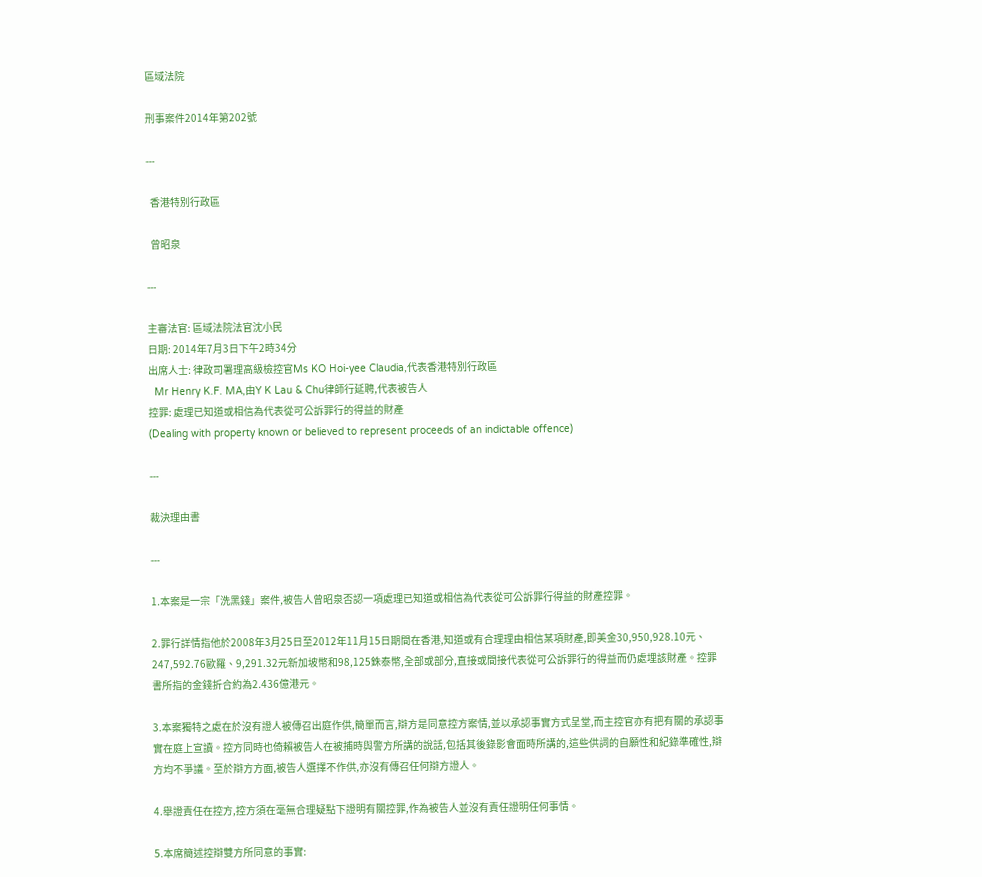區域法院

刑事案件2014年第202號

---

  香港特別行政區

  曾昭泉

---

主審法官: 區域法院法官沈小民
日期: 2014年7月3日下午2時34分
出席人士: 律政司署理高級檢控官Ms KO Hoi-yee Claudia,代表香港特別行政區
  Mr Henry K.F. MA,由Y K Lau & Chu律師行延聘,代表被告人
控罪: 處理已知道或相信為代表從可公訴罪行的得益的財產
(Dealing with property known or believed to represent proceeds of an indictable offence)

---

裁決理由書

---

1.本案是一宗「洗黑錢」案件,被告人曾昭泉否認一項處理已知道或相信為代表從可公訴罪行得益的財產控罪。

2.罪行詳情指他於2008年3月25日至2012年11月15日期間在香港,知道或有合理理由相信某項財產,即美金30,950,928.10元、247,592.76歐羅、9,291.32元新加坡幣和98,125銖泰幣,全部或部分,直接或間接代表從可公訴罪行的得益而仍處埋該財產。控罪書所指的金錢折合約為2.436億港元。

3.本案獨特之處在於沒有證人被傳召出庭作供,簡單而言,辯方是同意控方案情,並以承認事實方式呈堂,而主控官亦有把有關的承認事實在庭上宣讀。控方同時也倚賴被告人在被捕時與警方所講的說話,包括其後錄影會面時所講的,這些供詞的自願性和紀錄準確性,辯方均不爭議。至於辯方方面,被告人選擇不作供,亦沒有傳召任何辯方證人。

4.舉證責任在控方,控方須在毫無合理疑點下證明有關控罪,作為被告人並沒有責任證明任何事情。

5.本席簡述控辯雙方所同意的事實: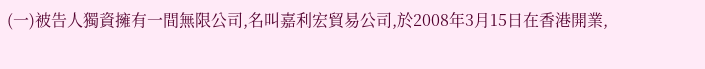(一)被告人獨資擁有一間無限公司,名叫嘉利宏貿易公司,於2008年3月15日在香港開業,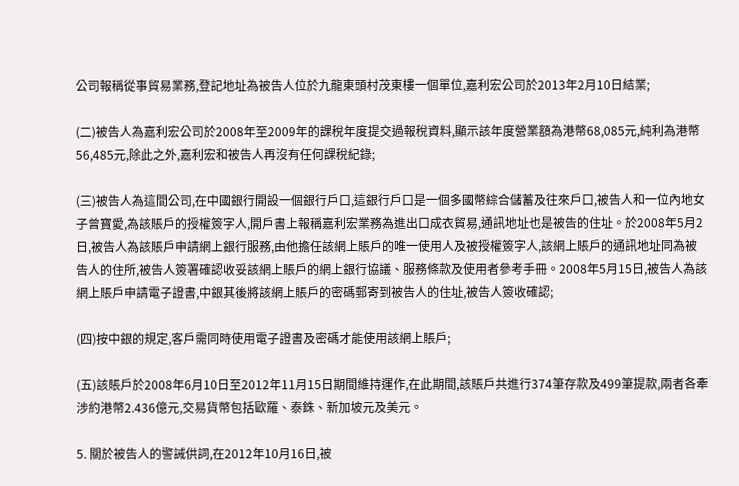公司報稱從事貿易業務,登記地址為被告人位於九龍東頭村茂東樓一個單位,嘉利宏公司於2013年2月10日結業;

(二)被告人為嘉利宏公司於2008年至2009年的課稅年度提交過報稅資料,顯示該年度營業額為港幣68,085元,純利為港幣56,485元,除此之外,嘉利宏和被告人再沒有任何課稅紀錄;

(三)被告人為這間公司,在中國銀行開設一個銀行戶口,這銀行戶口是一個多國幣綜合儲蓄及往來戶口,被告人和一位內地女子曾寶愛,為該賬戶的授權簽字人,開戶書上報稱嘉利宏業務為進出口成衣貿易,通訊地址也是被告的住址。於2008年5月2日,被告人為該賬戶申請網上銀行服務,由他擔任該網上賬戶的唯一使用人及被授權簽字人,該網上賬戶的通訊地址同為被告人的住所,被告人簽署確認收妥該網上賬戶的網上銀行協議、服務條款及使用者參考手冊。2008年5月15日,被告人為該網上賬戶申請電子證書,中銀其後將該網上賬戶的密碼郵寄到被告人的住址,被告人簽收確認;

(四)按中銀的規定,客戶需同時使用電子證書及密碼才能使用該網上賬戶;

(五)該賬戶於2008年6月10日至2012年11月15日期間維持運作,在此期間,該賬戶共進行374筆存款及499筆提款,兩者各牽涉約港幣2.436億元,交易貨幣包括歐羅、泰銖、新加坡元及美元。

5. 關於被告人的警誡供詞,在2012年10月16日,被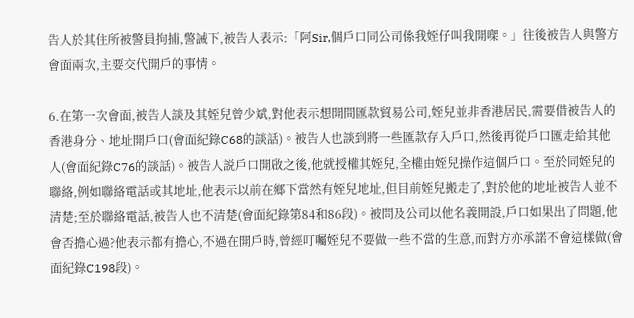告人於其住所被警員拘捕,警誡下,被告人表示:「阿Sir,個戶口同公司係我姪仔叫我開㗎。」往後被告人與警方會面兩次,主要交代開戶的事情。

6.在第一次會面,被告人談及其姪兒曾少斌,對他表示想開間匯款貿易公司,姪兒並非香港居民,需要借被告人的香港身分、地址開戶口(會面紀錄C68的談話)。被告人也談到將一些匯款存入戶口,然後再從戶口匯走給其他人(會面紀錄C76的談話)。被告人説戶口開啟之後,他就授權其姪兒,全權由姪兒操作這個戶口。至於同姪兒的聯絡,例如聯絡電話或其地址,他表示以前在鄉下當然有姪兒地址,但目前姪兒搬走了,對於他的地址被告人並不清楚;至於聯絡電話,被告人也不清楚(會面紀錄第84和86段)。被問及公司以他名義開設,戶口如果出了問題,他會否擔心過?他表示都有擔心,不過在開戶時,曾經叮囑姪兒不要做一些不當的生意,而對方亦承諾不會這樣做(會面紀錄C198段)。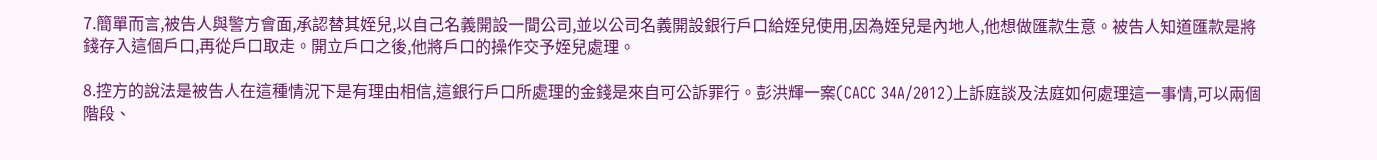7.簡單而言,被告人與警方會面,承認替其姪兒,以自己名義開設一間公司,並以公司名義開設銀行戶口給姪兒使用,因為姪兒是內地人,他想做匯款生意。被告人知道匯款是將錢存入這個戶口,再從戶口取走。開立戶口之後,他將戶口的操作交予姪兒處理。

8.控方的說法是被告人在這種情況下是有理由相信,這銀行戶口所處理的金錢是來自可公訴罪行。彭洪輝一案(CACC 34A/2012)上訴庭談及法庭如何處理這一事情,可以兩個階段、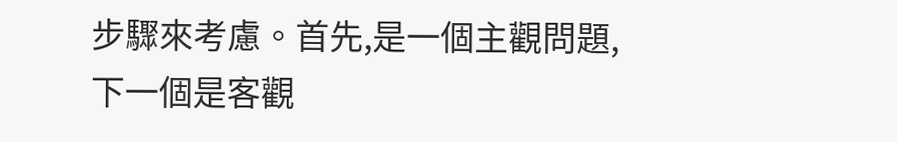步驟來考慮。首先,是一個主觀問題,下一個是客觀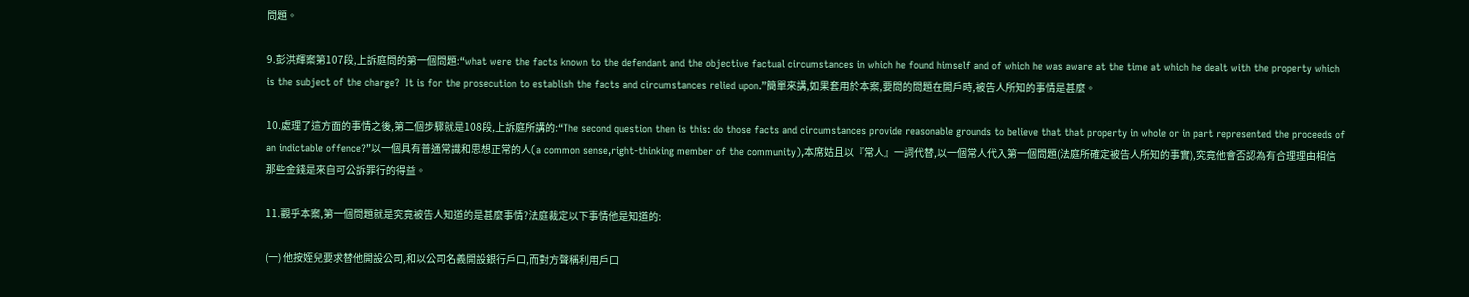問題。

9.彭洪輝案第107段,上訴庭問的第一個問題:“what were the facts known to the defendant and the objective factual circumstances in which he found himself and of which he was aware at the time at which he dealt with the property which is the subject of the charge?  It is for the prosecution to establish the facts and circumstances relied upon.”簡單來講,如果套用於本案,要問的問題在開戶時,被告人所知的事情是甚麼。

10.處理了這方面的事情之後,第二個步驟就是108段,上訴庭所講的:“The second question then is this: do those facts and circumstances provide reasonable grounds to believe that that property in whole or in part represented the proceeds of an indictable offence?”以一個具有普通常識和思想正常的人(a common sense,right-thinking member of the community),本席姑且以『常人』一詞代替,以一個常人代入第一個問題(法庭所確定被告人所知的事實),究竟他會否認為有合理理由相信那些金錢是來自可公訴罪行的得益。

11.觀乎本案,第一個問題就是究竟被告人知道的是甚麼事情?法庭裁定以下事情他是知道的:

(一) 他按姪兒要求替他開設公司,和以公司名義開設銀行戶口,而對方聲稱利用戶口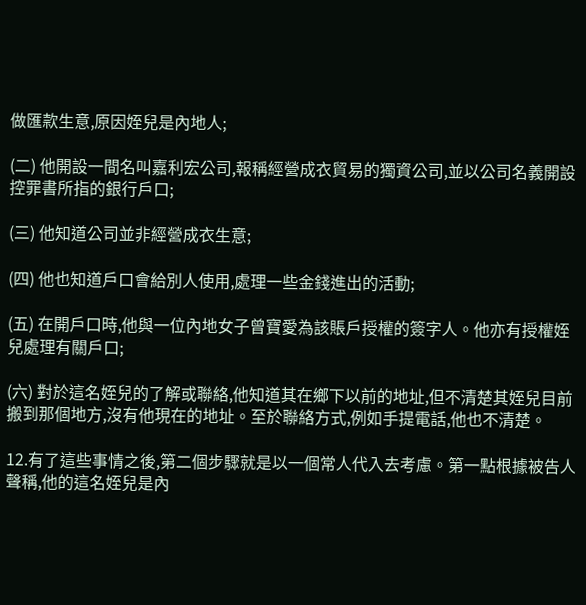做匯款生意,原因姪兒是內地人;

(二) 他開設一間名叫嘉利宏公司,報稱經營成衣貿易的獨資公司,並以公司名義開設控罪書所指的銀行戶口;

(三) 他知道公司並非經營成衣生意;

(四) 他也知道戶口會給別人使用,處理一些金錢進出的活動;

(五) 在開戶口時,他與一位內地女子曾寶愛為該賬戶授權的簽字人。他亦有授權姪兒處理有關戶口;

(六) 對於這名姪兒的了解或聯絡,他知道其在鄉下以前的地址,但不清楚其姪兒目前搬到那個地方,沒有他現在的地址。至於聯絡方式,例如手提電話,他也不清楚。

12.有了這些事情之後,第二個步驟就是以一個常人代入去考慮。第一點根據被告人聲稱,他的這名姪兒是內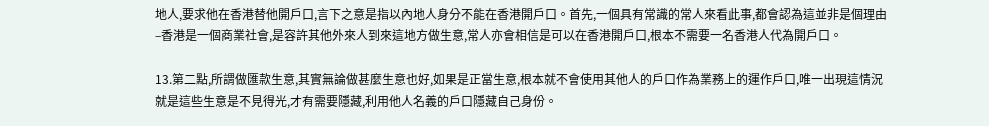地人,要求他在香港替他開戶口,言下之意是指以內地人身分不能在香港開戶口。首先,一個具有常識的常人來看此事,都會認為這並非是個理由–香港是一個商業社會,是容許其他外來人到來這地方做生意,常人亦會相信是可以在香港開戶口,根本不需要一名香港人代為開戶口。

13.第二點,所謂做匯款生意,其實無論做甚麼生意也好,如果是正當生意,根本就不會使用其他人的戶口作為業務上的運作戶口,唯一出現這情況就是這些生意是不見得光,才有需要隱藏,利用他人名義的戶口隱藏自己身份。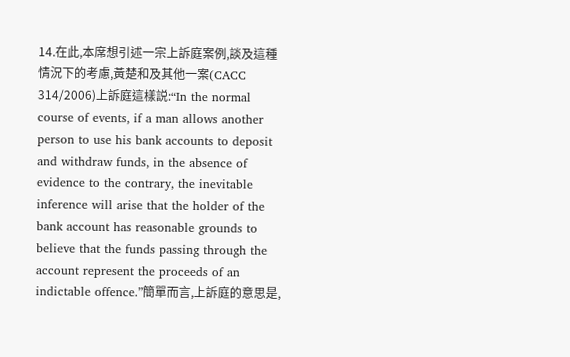14.在此,本席想引述一宗上訴庭案例,談及這種情況下的考慮,黃楚和及其他一案(CACC 314/2006)上訴庭這樣説:“In the normal course of events, if a man allows another person to use his bank accounts to deposit and withdraw funds, in the absence of evidence to the contrary, the inevitable inference will arise that the holder of the bank account has reasonable grounds to believe that the funds passing through the account represent the proceeds of an indictable offence.”簡單而言,上訴庭的意思是,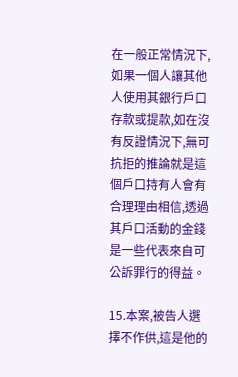在一般正常情況下,如果一個人讓其他人使用其銀行戶口存款或提款,如在沒有反證情況下,無可抗拒的推論就是這個戶口持有人會有合理理由相信,透過其戶口活動的金錢是一些代表來自可公訴罪行的得益。

15.本案,被告人選擇不作供,這是他的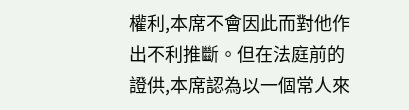權利,本席不會因此而對他作出不利推斷。但在法庭前的證供,本席認為以一個常人來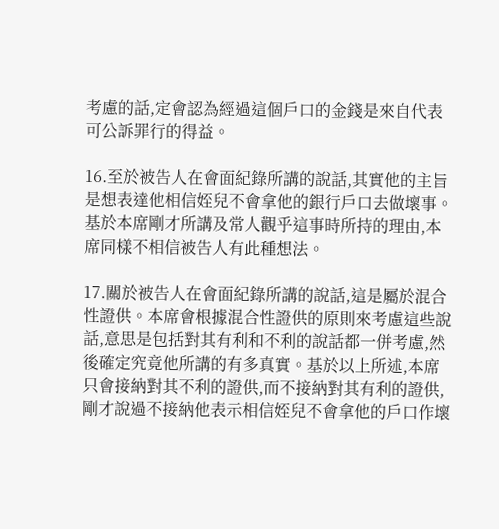考慮的話,定會認為經過這個戶口的金錢是來自代表可公訴罪行的得益。

16.至於被告人在會面紀錄所講的說話,其實他的主旨是想表達他相信姪兒不會拿他的銀行戶口去做壞事。基於本席剛才所講及常人觀乎這事時所持的理由,本席同樣不相信被告人有此種想法。

17.關於被告人在會面紀錄所講的說話,這是屬於混合性證供。本席會根據混合性證供的原則來考慮這些說話,意思是包括對其有利和不利的說話都一併考慮,然後確定究竟他所講的有多真實。基於以上所述,本席只會接納對其不利的證供,而不接納對其有利的證供,剛才說過不接納他表示相信姪兒不會拿他的戶口作壞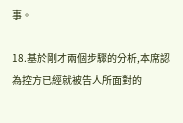事。

18.基於剛才兩個步驟的分析,本席認為控方已經就被告人所面對的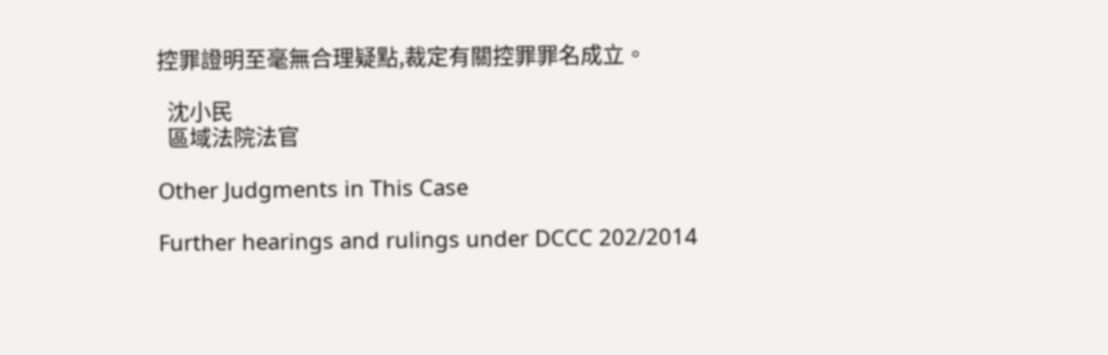控罪證明至毫無合理疑點,裁定有關控罪罪名成立。

  沈小民
  區域法院法官

Other Judgments in This Case

Further hearings and rulings under DCCC 202/2014